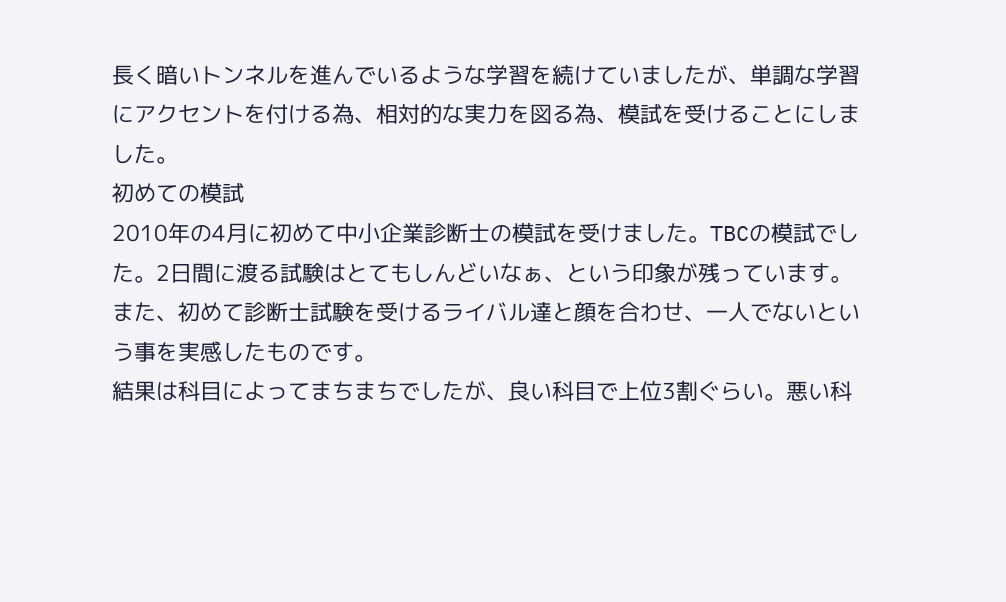長く暗いトンネルを進んでいるような学習を続けていましたが、単調な学習にアクセントを付ける為、相対的な実力を図る為、模試を受けることにしました。
初めての模試
2010年の4月に初めて中小企業診断士の模試を受けました。TBCの模試でした。2日間に渡る試験はとてもしんどいなぁ、という印象が残っています。また、初めて診断士試験を受けるライバル達と顔を合わせ、一人でないという事を実感したものです。
結果は科目によってまちまちでしたが、良い科目で上位3割ぐらい。悪い科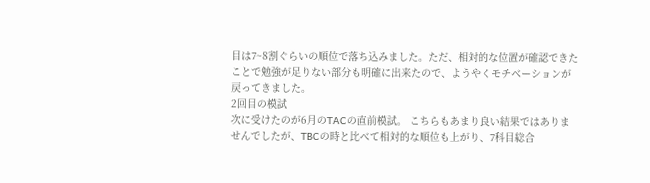目は7~8割ぐらいの順位で落ち込みました。ただ、相対的な位置が確認できたことで勉強が足りない部分も明確に出来たので、ようやくモチベーションが戻ってきました。
2回目の模試
次に受けたのが6月のTACの直前模試。 こちらもあまり良い結果ではありませんでしたが、TBCの時と比べて相対的な順位も上がり、7科目総合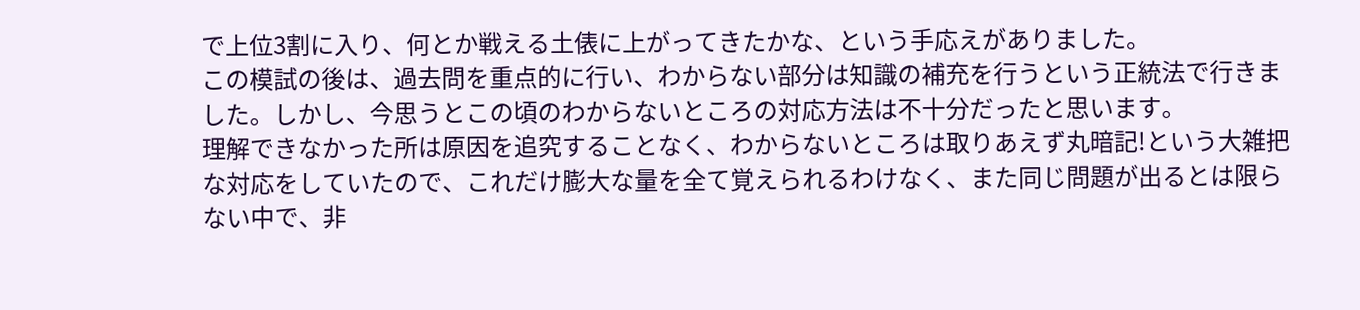で上位3割に入り、何とか戦える土俵に上がってきたかな、という手応えがありました。
この模試の後は、過去問を重点的に行い、わからない部分は知識の補充を行うという正統法で行きました。しかし、今思うとこの頃のわからないところの対応方法は不十分だったと思います。
理解できなかった所は原因を追究することなく、わからないところは取りあえず丸暗記!という大雑把な対応をしていたので、これだけ膨大な量を全て覚えられるわけなく、また同じ問題が出るとは限らない中で、非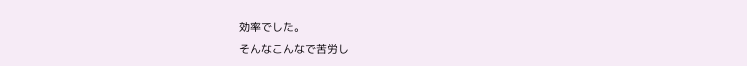効率でした。
そんなこんなで苦労し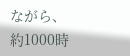ながら、約1000時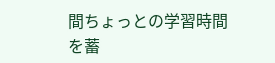間ちょっとの学習時間を蓄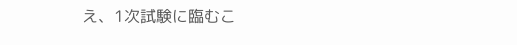え、1次試験に臨むこ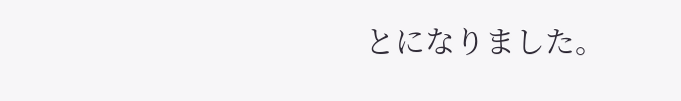とになりました。